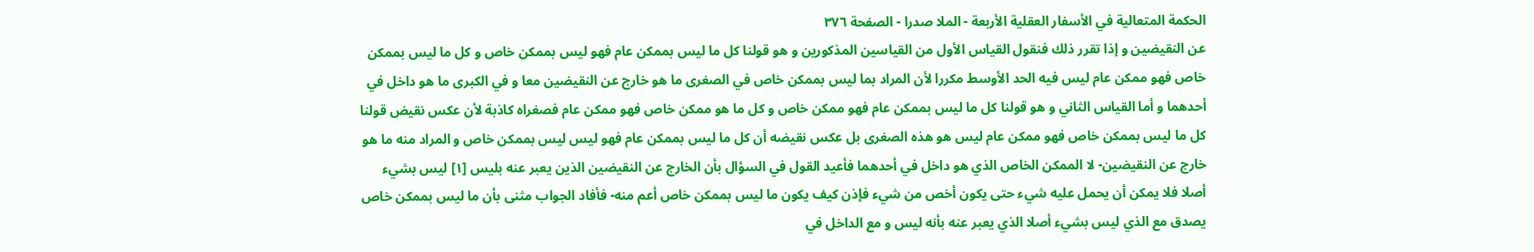الحكمة المتعالية في الأسفار العقلية الأربعة - الملا صدرا - الصفحة ٣٧٦
عن النقيضين و إذا تقرر ذلك فنقول القياس الأول من القياسين المذكورين و هو قولنا كل ما ليس بممكن عام فهو ليس بممكن خاص و كل ما ليس بممكن خاص فهو ممكن عام ليس فيه الحد الأوسط مكررا لأن المراد بما ليس بممكن خاص في الصغرى ما هو خارج عن النقيضين معا و في الكبرى ما هو داخل في أحدهما و أما القياس الثاني و هو قولنا كل ما ليس بممكن عام فهو ممكن خاص و كل ما هو ممكن خاص فهو ممكن عام فصغراه كاذبة لأن عكس نقيض قولنا كل ما ليس بممكن خاص فهو ممكن عام ليس هو هذه الصغرى بل عكس نقيضه أن كل ما ليس بممكن عام فهو ليس ليس بممكن خاص و المراد منه ما هو خارج عن النقيضين- لا الممكن الخاص الذي هو داخل في أحدهما فأعيد القول في السؤال بأن الخارج عن النقيضين الذين يعبر عنه بليس [١] ليس بشيء أصلا فلا يمكن أن يحمل عليه شيء حتى يكون أخص من شيء فإذن كيف يكون ما ليس بممكن خاص أعم منه- فأفاد الجواب مثنى بأن ما ليس بممكن خاص يصدق مع الذي ليس بشيء أصلا الذي يعبر عنه بأنه ليس و مع الداخل في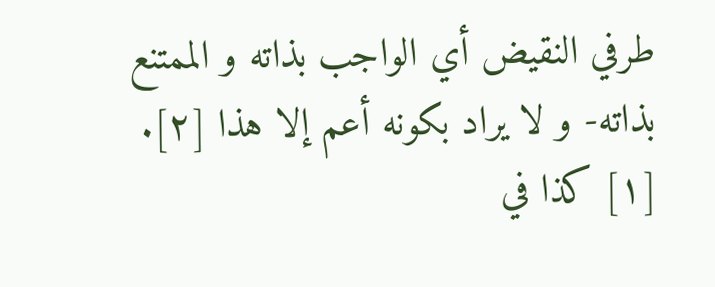طرفي النقيض أي الواجب بذاته و الممتنع بذاته- و لا يراد بكونه أعم إلا هذا [٢].
[١] كذا في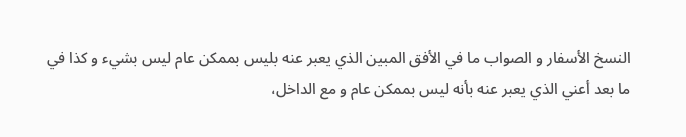النسخ الأسفار و الصواب ما في الأفق المبين الذي يعبر عنه بليس بممكن عام ليس بشيء و كذا في ما بعد أعني الذي يعبر عنه بأنه ليس بممكن عام و مع الداخل،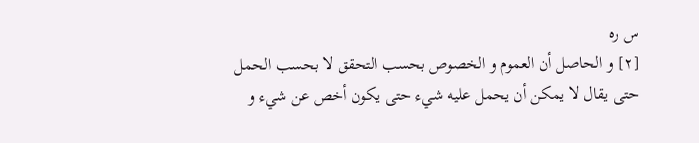س ره
[٢] و الحاصل أن العموم و الخصوص بحسب التحقق لا بحسب الحمل حتى يقال لا يمكن أن يحمل عليه شيء حتى يكون أخص عن شيء و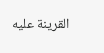القرينة عليه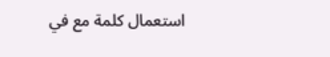استعمال كلمة مع في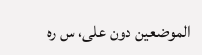الموضعين دون على، س ره